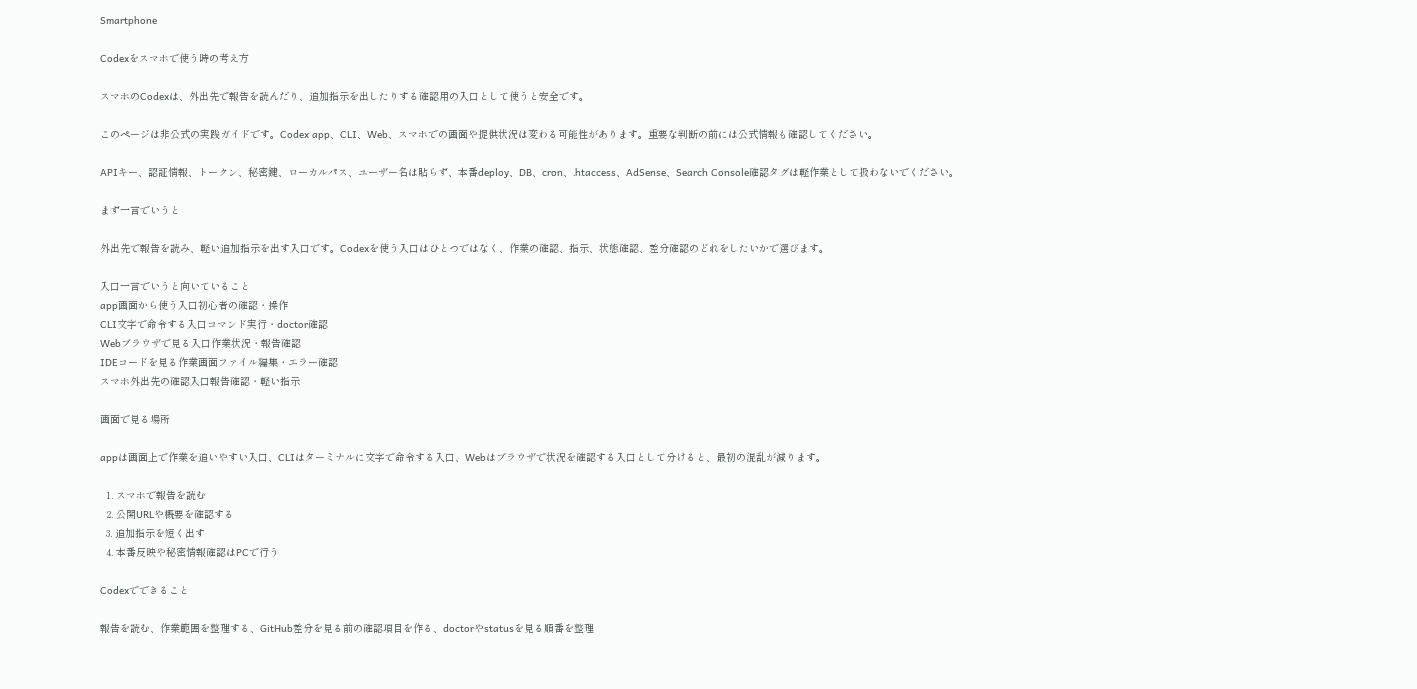Smartphone

Codexをスマホで使う時の考え方

スマホのCodexは、外出先で報告を読んだり、追加指示を出したりする確認用の入口として使うと安全です。

このページは非公式の実践ガイドです。Codex app、CLI、Web、スマホでの画面や提供状況は変わる可能性があります。重要な判断の前には公式情報も確認してください。

APIキー、認証情報、トークン、秘密鍵、ローカルパス、ユーザー名は貼らず、本番deploy、DB、cron、.htaccess、AdSense、Search Console確認タグは軽作業として扱わないでください。

まず一言でいうと

外出先で報告を読み、軽い追加指示を出す入口です。Codexを使う入口はひとつではなく、作業の確認、指示、状態確認、差分確認のどれをしたいかで選びます。

入口一言でいうと向いていること
app画面から使う入口初心者の確認・操作
CLI文字で命令する入口コマンド実行・doctor確認
Webブラウザで見る入口作業状況・報告確認
IDEコードを見る作業画面ファイル編集・エラー確認
スマホ外出先の確認入口報告確認・軽い指示

画面で見る場所

appは画面上で作業を追いやすい入口、CLIはターミナルに文字で命令する入口、Webはブラウザで状況を確認する入口として分けると、最初の混乱が減ります。

  1. スマホで報告を読む
  2. 公開URLや概要を確認する
  3. 追加指示を短く出す
  4. 本番反映や秘密情報確認はPCで行う

Codexでできること

報告を読む、作業範囲を整理する、GitHub差分を見る前の確認項目を作る、doctorやstatusを見る順番を整理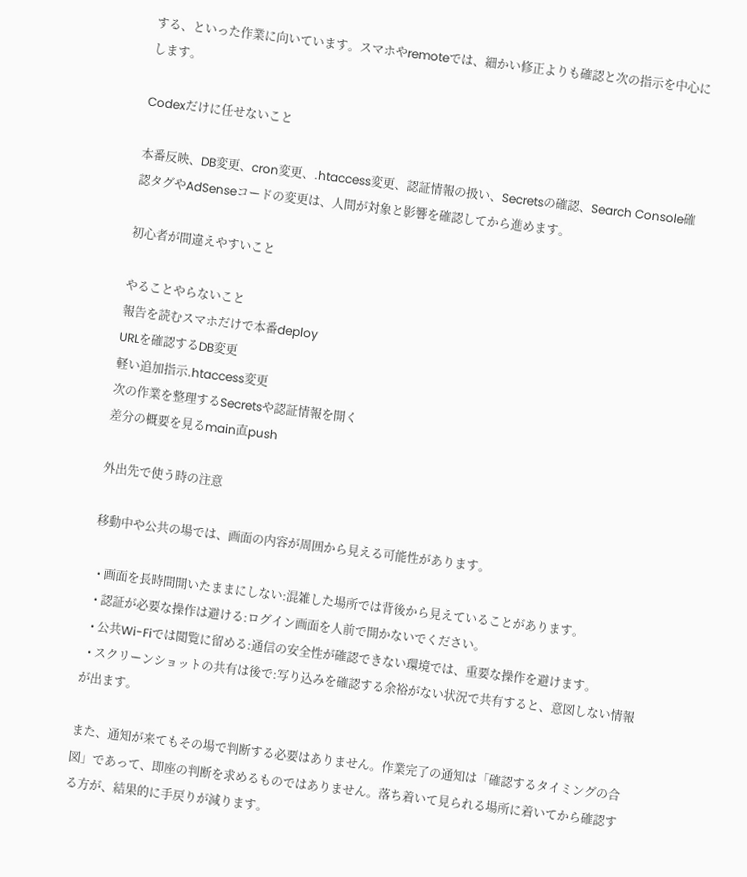する、といった作業に向いています。スマホやremoteでは、細かい修正よりも確認と次の指示を中心にします。

Codexだけに任せないこと

本番反映、DB変更、cron変更、.htaccess変更、認証情報の扱い、Secretsの確認、Search Console確認タグやAdSenseコードの変更は、人間が対象と影響を確認してから進めます。

初心者が間違えやすいこと

やることやらないこと
報告を読むスマホだけで本番deploy
URLを確認するDB変更
軽い追加指示.htaccess変更
次の作業を整理するSecretsや認証情報を開く
差分の概要を見るmain直push

外出先で使う時の注意

移動中や公共の場では、画面の内容が周囲から見える可能性があります。

  • 画面を長時間開いたままにしない:混雑した場所では背後から見えていることがあります。
  • 認証が必要な操作は避ける:ログイン画面を人前で開かないでください。
  • 公共Wi-Fiでは閲覧に留める:通信の安全性が確認できない環境では、重要な操作を避けます。
  • スクリーンショットの共有は後で:写り込みを確認する余裕がない状況で共有すると、意図しない情報が出ます。

また、通知が来てもその場で判断する必要はありません。作業完了の通知は「確認するタイミングの合図」であって、即座の判断を求めるものではありません。落ち着いて見られる場所に着いてから確認する方が、結果的に手戻りが減ります。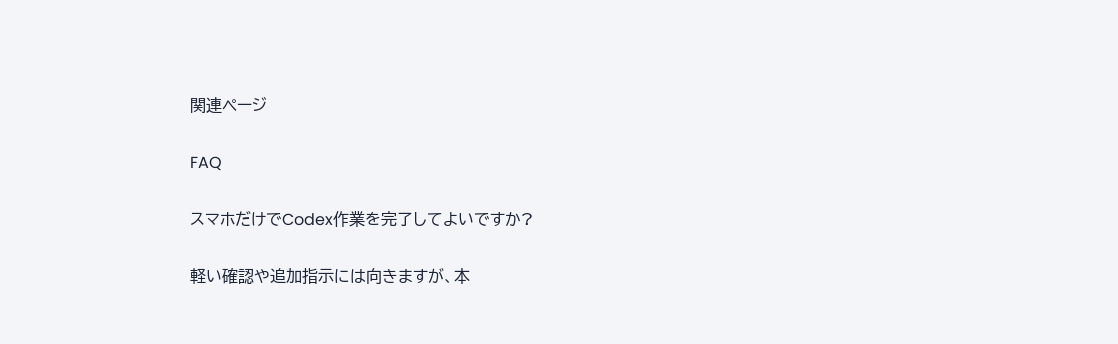関連ページ

FAQ

スマホだけでCodex作業を完了してよいですか?

軽い確認や追加指示には向きますが、本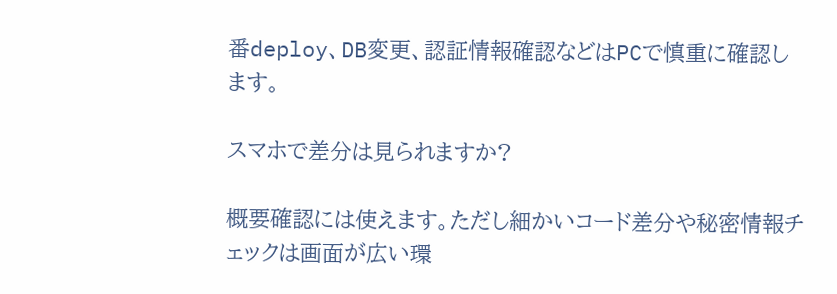番deploy、DB変更、認証情報確認などはPCで慎重に確認します。

スマホで差分は見られますか?

概要確認には使えます。ただし細かいコード差分や秘密情報チェックは画面が広い環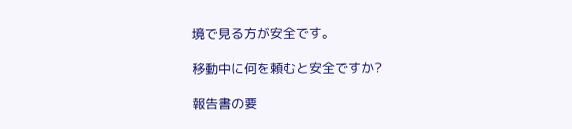境で見る方が安全です。

移動中に何を頼むと安全ですか?

報告書の要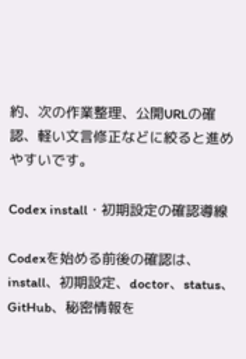約、次の作業整理、公開URLの確認、軽い文言修正などに絞ると進めやすいです。

Codex install・初期設定の確認導線

Codexを始める前後の確認は、install、初期設定、doctor、status、GitHub、秘密情報を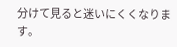分けて見ると迷いにくくなります。